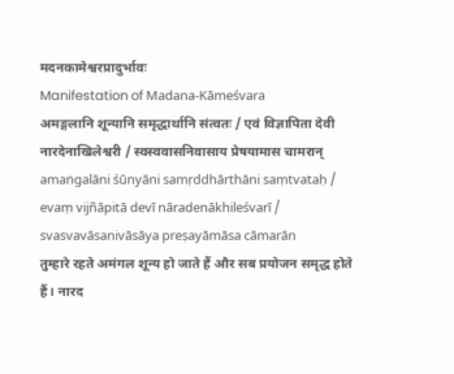मदनकामेश्वरप्रादुर्भावः
Manifestation of Madana-Kāmeśvara
अमङ्गलानि शून्यानि समृद्धार्थानि संत्वतः / एवं विज्ञापिता देवी नारदेनाखिलेश्वरी / स्वस्ववासनिवासाय प्रेषयामास चामरान्
amaṅgalāni śūnyāni samṛddhārthāni saṃtvataḥ / evaṃ vijñāpitā devī nāradenākhileśvarī / svasvavāsanivāsāya preṣayāmāsa cāmarān
तुम्हारे रहते अमंगल शून्य हो जाते हैं और सब प्रयोजन समृद्ध होते हैं। नारद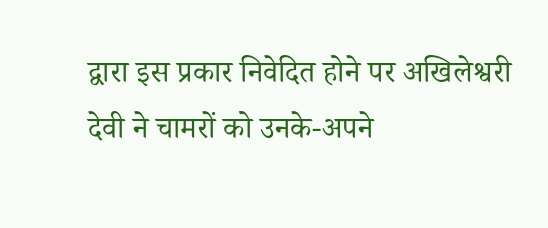द्वारा इस प्रकार निवेदित होने पर अखिलेश्वरी देवी ने चामरों को उनके-अपने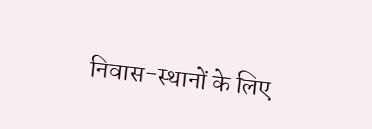निवास-स्थानों के लिए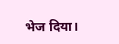भेज दिया।